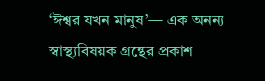‘ঈশ্বর যখন মানুষ’— এক অনন্য স্বাস্থ্যবিষয়ক গ্রন্থের প্রকাশ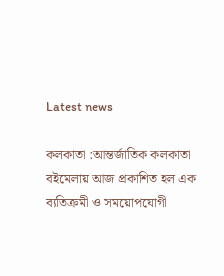Latest news

কলকাতা :আন্তর্জাতিক কলকাতা বইমেলায় আজ প্রকাশিত হল এক ব্যতিক্রমী ও সময়োপযোগী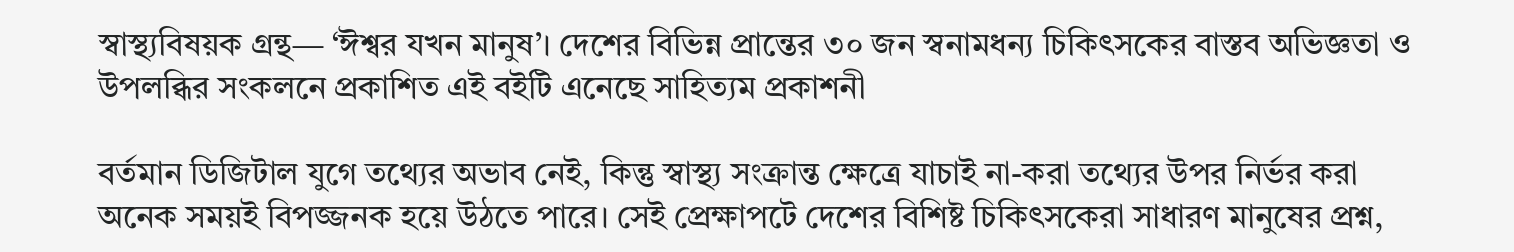স্বাস্থ্যবিষয়ক গ্রন্থ— ‘ঈশ্বর যখন মানুষ’। দেশের বিভিন্ন প্রান্তের ৩০ জন স্বনামধন্য চিকিৎসকের বাস্তব অভিজ্ঞতা ও উপলব্ধির সংকলনে প্রকাশিত এই বইটি এনেছে সাহিত্যম প্রকাশনী

বর্তমান ডিজিটাল যুগে তথ্যের অভাব নেই, কিন্তু স্বাস্থ্য সংক্রান্ত ক্ষেত্রে যাচাই না-করা তথ্যের উপর নির্ভর করা অনেক সময়ই বিপজ্জনক হয়ে উঠতে পারে। সেই প্রেক্ষাপটে দেশের বিশিষ্ট চিকিৎসকেরা সাধারণ মানুষের প্রশ্ন,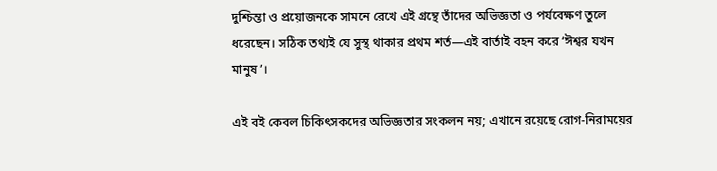দুশ্চিন্তা ও প্রয়োজনকে সামনে রেখে এই গ্রন্থে তাঁদের অভিজ্ঞতা ও পর্যবেক্ষণ তুলে ধরেছেন। সঠিক তথ্যই যে সুস্থ থাকার প্রথম শর্ত—এই বার্তাই বহন করে ‘ঈশ্বর যখন মানুষ’।

এই বই কেবল চিকিৎসকদের অভিজ্ঞতার সংকলন নয়; এখানে রয়েছে রোগ-নিরাময়ের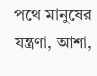পথে মানুষের যন্ত্রণা, আশা,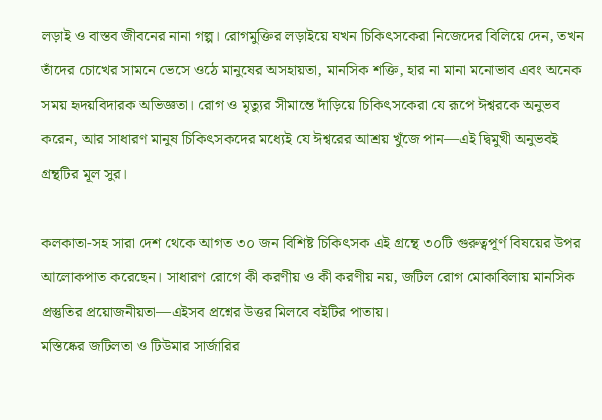লড়াই ও বাস্তব জীবনের নানা গল্প। রোগমুক্তির লড়াইয়ে যখন চিকিৎসকেরা নিজেদের বিলিয়ে দেন, তখন তাঁদের চোখের সামনে ভেসে ওঠে মানুষের অসহায়তা, মানসিক শক্তি, হার না মানা মনোভাব এবং অনেক সময় হৃদয়বিদারক অভিজ্ঞতা। রোগ ও মৃত্যুর সীমান্তে দাঁড়িয়ে চিকিৎসকেরা যে রূপে ঈশ্বরকে অনুভব করেন, আর সাধারণ মানুষ চিকিৎসকদের মধ্যেই যে ঈশ্বরের আশ্রয় খুঁজে পান—এই দ্বিমুখী অনুভবই গ্রন্থটির মূল সুর।

কলকাতা-সহ সারা দেশ থেকে আগত ৩০ জন বিশিষ্ট চিকিৎসক এই গ্রন্থে ৩০টি গুরুত্বপূর্ণ বিষয়ের উপর আলোকপাত করেছেন। সাধারণ রোগে কী করণীয় ও কী করণীয় নয়, জটিল রোগ মোকাবিলায় মানসিক প্রস্তুতির প্রয়োজনীয়তা—এইসব প্রশ্নের উত্তর মিলবে বইটির পাতায়।
মস্তিষ্কের জটিলতা ও টিউমার সার্জারির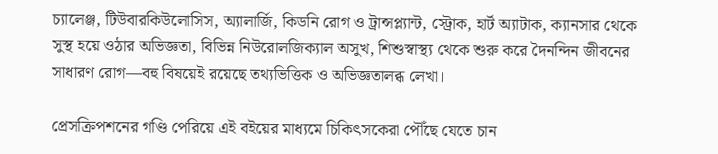চ্যালেঞ্জ, টিউবারকিউলোসিস, অ্যালার্জি, কিডনি রোগ ও ট্রান্সপ্ল্যান্ট, স্ট্রোক, হার্ট অ্যাটাক, ক্যানসার থেকে সুস্থ হয়ে ওঠার অভিজ্ঞতা, বিভিন্ন নিউরোলজিক্যাল অসুখ, শিশুস্বাস্থ্য থেকে শুরু করে দৈনন্দিন জীবনের সাধারণ রোগ—বহু বিষয়েই রয়েছে তথ্যভিত্তিক ও অভিজ্ঞতালব্ধ লেখা।

প্রেসক্রিপশনের গণ্ডি পেরিয়ে এই বইয়ের মাধ্যমে চিকিৎসকেরা পৌঁছে যেতে চান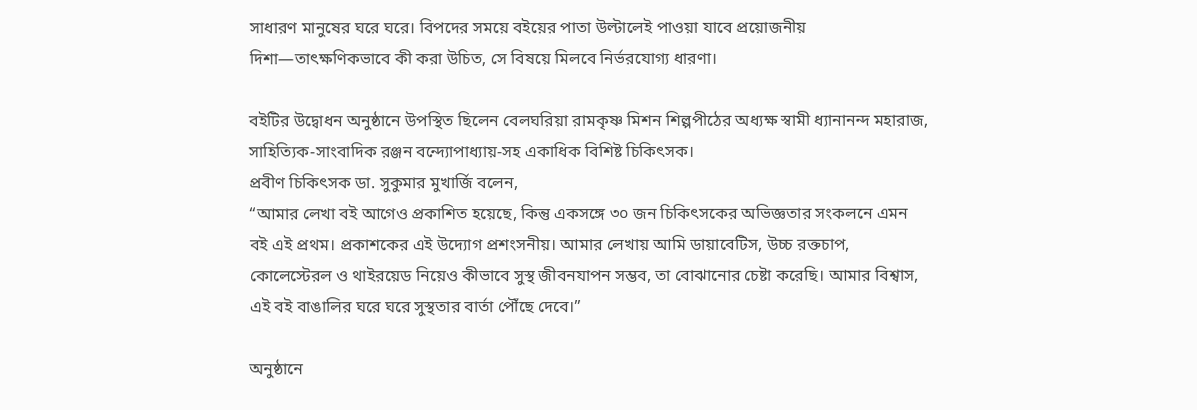সাধারণ মানুষের ঘরে ঘরে। বিপদের সময়ে বইয়ের পাতা উল্টালেই পাওয়া যাবে প্রয়োজনীয় দিশা—তাৎক্ষণিকভাবে কী করা উচিত, সে বিষয়ে মিলবে নির্ভরযোগ্য ধারণা।

বইটির উদ্বোধন অনুষ্ঠানে উপস্থিত ছিলেন বেলঘরিয়া রামকৃষ্ণ মিশন শিল্পপীঠের অধ্যক্ষ স্বামী ধ্যানানন্দ মহারাজ, সাহিত্যিক-সাংবাদিক রঞ্জন বন্দ্যোপাধ্যায়-সহ একাধিক বিশিষ্ট চিকিৎসক।
প্রবীণ চিকিৎসক ডা. সুকুমার মুখার্জি বলেন,
“আমার লেখা বই আগেও প্রকাশিত হয়েছে, কিন্তু একসঙ্গে ৩০ জন চিকিৎসকের অভিজ্ঞতার সংকলনে এমন বই এই প্রথম। প্রকাশকের এই উদ্যোগ প্রশংসনীয়। আমার লেখায় আমি ডায়াবেটিস, উচ্চ রক্তচাপ, কোলেস্টেরল ও থাইরয়েড নিয়েও কীভাবে সুস্থ জীবনযাপন সম্ভব, তা বোঝানোর চেষ্টা করেছি। আমার বিশ্বাস, এই বই বাঙালির ঘরে ঘরে সুস্থতার বার্তা পৌঁছে দেবে।”

অনুষ্ঠানে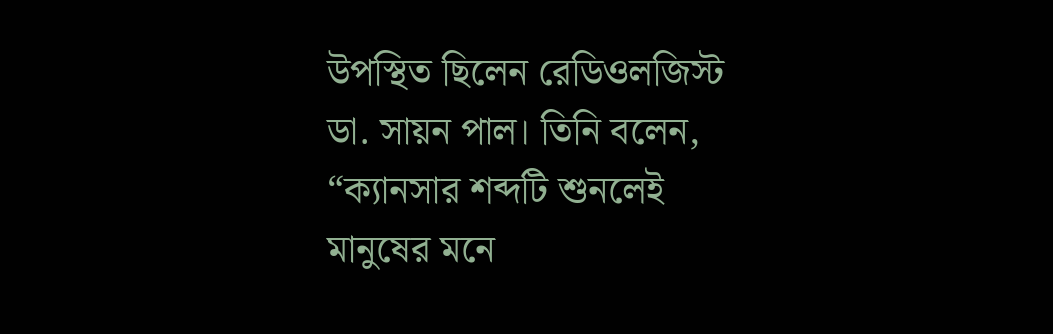উপস্থিত ছিলেন রেডিওলজিস্ট ডা. সায়ন পাল। তিনি বলেন,
“ক্যানসার শব্দটি শুনলেই মানুষের মনে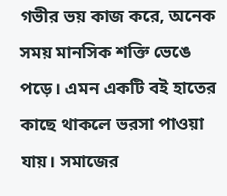গভীর ভয় কাজ করে, অনেক সময় মানসিক শক্তি ভেঙে পড়ে। এমন একটি বই হাতের কাছে থাকলে ভরসা পাওয়া যায়। সমাজের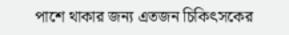পাশে থাকার জন্য এতজন চিকিৎসকের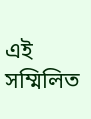এই সম্মিলিত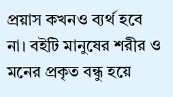প্রয়াস কখনও ব্যর্থ হবে না। বইটি মানুষের শরীর ও মনের প্রকৃত বন্ধু হয়ে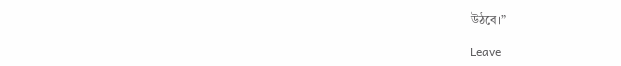উঠবে।”

Leave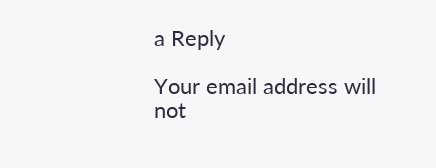a Reply

Your email address will not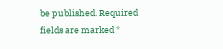be published. Required fields are marked *